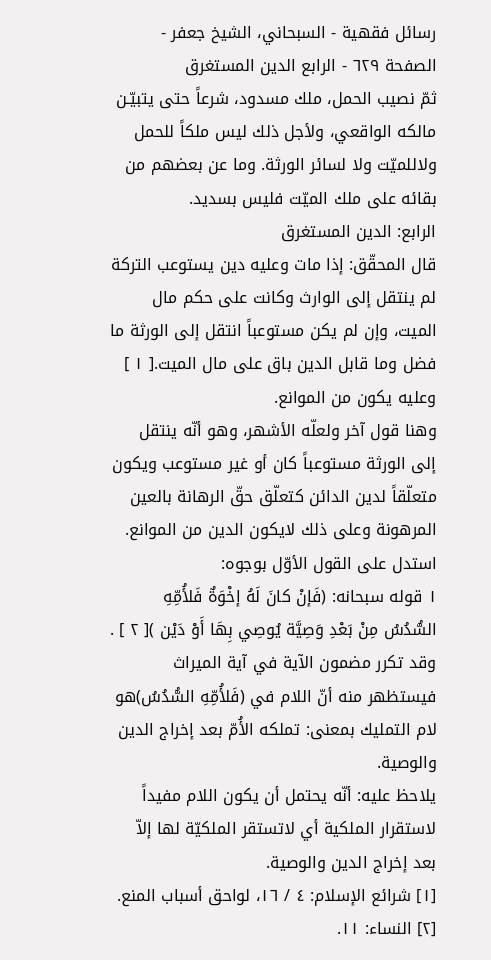رسائل فقهية - السبحاني، الشيخ جعفر - الصفحة ٦٢٩ - الرابع الدين المستغرق
ثمّ نصيب الحمل، ملك مسدود، شرعاً حتى يتبيّـن مالكه الواقعي، ولأجل ذلك ليس ملكاً للحمل ولاللميّت ولا لسائر الورثة. وما عن بعضهم من بقائه على ملك الميّت فليس بسديد.
الرابع: الدين المستغرق
قال المحقّق: إذا مات وعليه دين يستوعب التركة لم ينتقل إلى الوارث وكانت على حكم مال الميت، وإن لم يكن مستوعباً انتقل إلى الورثة ما فضل وما قابل الدين باق على مال الميت.[ ١ ] وعليه يكون من الموانع.
وهنا قول آخر ولعلّه الأشهر، وهو أنّه ينتقل إلى الورثة مستوعباً كان أو غير مستوعب ويكون متعلّقاً لدين الدائن كتعلّق حقّ الرهانة بالعين المرهونة وعلى ذلك لايكون الدين من الموانع.
استدل على القول الأوّل بوجوه:
١ قوله سبحانه: (فَإنْ كانَ لَهُ إخْوَةٌ فَلأُمِّهِ السُّدُسُ مِنْ بَعْدِ وَصِيَّة يُوصِي بِهَا أَوْ دَيْن )[ ٢ ] . وقد تكرر مضمون الآية في آية الميراث فيستظهر منه أنّ اللام في (فَلأُمِّهِ السُّدُسُ)هو لام التمليك بمعنى: تملكه الأُمّ بعد إخراج الدين والوصية.
يلاحظ عليه: أنّه يحتمل أن يكون اللام مفيداً لاستقرار الملكية أي لاتستقر الملكيّة لها إلاّ بعد إخراج الدين والوصية.
[١] شرائع الإسلام: ٤ / ١٦، لواحق أسباب المنع.
[٢] النساء: ١١.